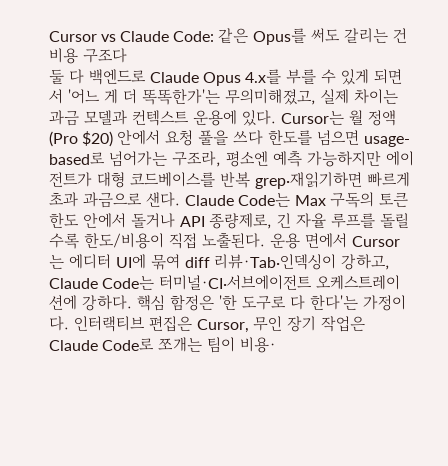Cursor vs Claude Code: 같은 Opus를 써도 갈리는 건 비용 구조다
둘 다 백엔드로 Claude Opus 4.x를 부를 수 있게 되면서 '어느 게 더 똑똑한가'는 무의미해졌고, 실제 차이는 과금 모델과 컨텍스트 운용에 있다. Cursor는 월 정액(Pro $20) 안에서 요청 풀을 쓰다 한도를 넘으면 usage-based로 넘어가는 구조라, 평소엔 예측 가능하지만 에이전트가 대형 코드베이스를 반복 grep·재읽기하면 빠르게 초과 과금으로 샌다. Claude Code는 Max 구독의 토큰 한도 안에서 돌거나 API 종량제로, 긴 자율 루프를 돌릴수록 한도/비용이 직접 노출된다. 운용 면에서 Cursor는 에디터 UI에 묶여 diff 리뷰·Tab·인덱싱이 강하고, Claude Code는 터미널·CI·서브에이전트 오케스트레이션에 강하다. 핵심 함정은 '한 도구로 다 한다'는 가정이다. 인터랙티브 편집은 Cursor, 무인 장기 작업은 Claude Code로 쪼개는 팀이 비용·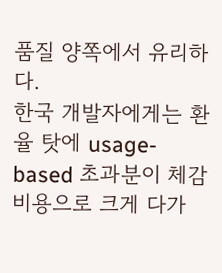품질 양쪽에서 유리하다.
한국 개발자에게는 환율 탓에 usage-based 초과분이 체감 비용으로 크게 다가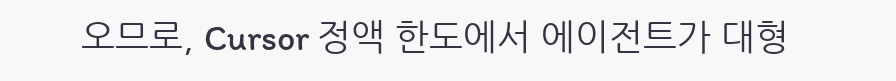오므로, Cursor 정액 한도에서 에이전트가 대형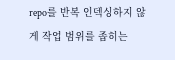repo를 반복 인덱싱하지 않게 작업 범위를 좁히는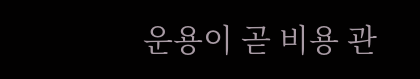운용이 곧 비용 관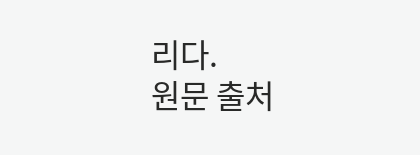리다.
원문 출처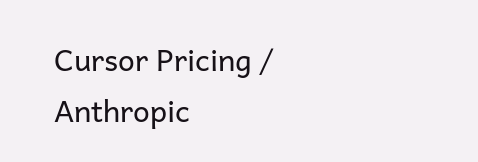Cursor Pricing / Anthropic